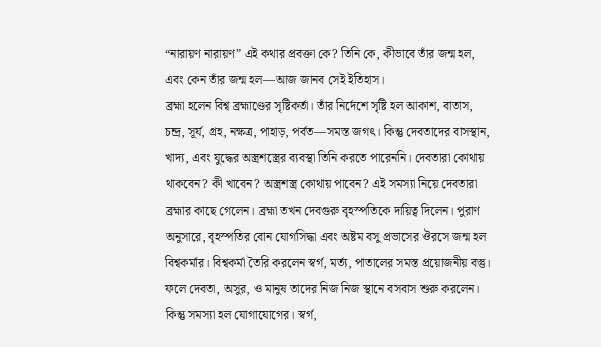“নারায়ণ নারায়ণ” এই কথার প্রবক্তা কে? তিনি কে, কীভাবে তাঁর জন্ম হল, এবং কেন তাঁর জন্ম হল—আজ জানব সেই ইতিহাস।
ব্রহ্মা হলেন বিশ্ব ব্রহ্মাণ্ডের সৃষ্টিকর্তা। তাঁর নির্দেশে সৃষ্টি হল আকাশ, বাতাস, চন্দ্র, সূর্য, গ্রহ, নক্ষত্র, পাহাড়, পর্বত—সমস্ত জগৎ। কিন্তু দেবতাদের বাসস্থান, খাদ্য, এবং যুদ্ধের অস্ত্রশস্ত্রের ব্যবস্থা তিনি করতে পারেননি। দেবতারা কোথায় থাকবেন? কী খাবেন? অস্ত্রশস্ত্র কোথায় পাবেন? এই সমস্যা নিয়ে দেবতারা ব্রহ্মার কাছে গেলেন। ব্রহ্মা তখন দেবগুরু বৃহস্পতিকে দায়িত্ব দিলেন। পুরাণ অনুসারে, বৃহস্পতির বোন যোগসিদ্ধা এবং অষ্টম বসু প্রভাসের ঔরসে জন্ম হল বিশ্বকর্মার। বিশ্বকর্মা তৈরি করলেন স্বর্গ, মর্ত্য, পাতালের সমস্ত প্রয়োজনীয় বস্তু। ফলে দেবতা, অসুর, ও মানুষ তাদের নিজ নিজ স্থানে বসবাস শুরু করলেন।
কিন্তু সমস্যা হল যোগাযোগের। স্বর্গ,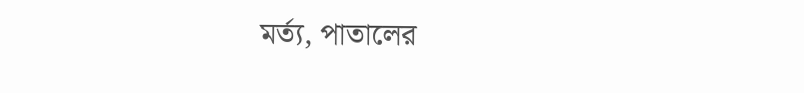মর্ত্য, পাতালের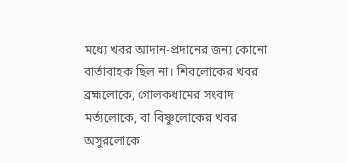মধ্যে খবর আদান-প্রদানের জন্য কোনো বার্তাবাহক ছিল না। শিবলোকের খবর ব্রহ্মলোকে, গোলকধামের সংবাদ মর্ত্যলোকে, বা বিষ্ণুলোকের খবর অসুরলোকে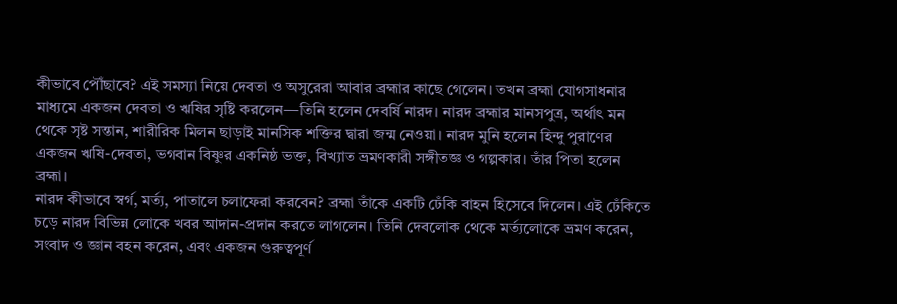কীভাবে পৌঁছাবে? এই সমস্যা নিয়ে দেবতা ও অসুরেরা আবার ব্রহ্মার কাছে গেলেন। তখন ব্রহ্মা যোগসাধনার মাধ্যমে একজন দেবতা ও ঋষির সৃষ্টি করলেন—তিনি হলেন দেবর্ষি নারদ। নারদ ব্রহ্মার মানসপুত্র, অর্থাৎ মন থেকে সৃষ্ট সন্তান, শারীরিক মিলন ছাড়াই মানসিক শক্তির দ্বারা জন্ম নেওয়া। নারদ মুনি হলেন হিন্দু পুরাণের একজন ঋষি-দেবতা, ভগবান বিষ্ণুর একনিষ্ঠ ভক্ত, বিখ্যাত ভ্রমণকারী সঙ্গীতজ্ঞ ও গল্পকার। তাঁর পিতা হলেন ব্রহ্মা।
নারদ কীভাবে স্বর্গ, মর্ত্য, পাতালে চলাফেরা করবেন? ব্রহ্মা তাঁকে একটি ঢেঁকি বাহন হিসেবে দিলেন। এই ঢেঁকিতে চড়ে নারদ বিভিন্ন লোকে খবর আদান-প্রদান করতে লাগলেন। তিনি দেবলোক থেকে মর্ত্যলোকে ভ্রমণ করেন, সংবাদ ও জ্ঞান বহন করেন, এবং একজন গুরুত্বপূর্ণ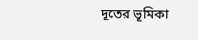দূতের ভূমিকা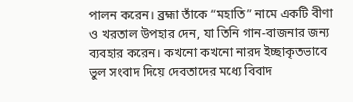পালন করেন। ব্রহ্মা তাঁকে “মহাতি” নামে একটি বীণা ও খরতাল উপহার দেন, যা তিনি গান-বাজনার জন্য ব্যবহার করেন। কখনো কখনো নারদ ইচ্ছাকৃতভাবে ভুল সংবাদ দিয়ে দেবতাদের মধ্যে বিবাদ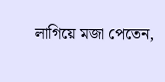লাগিয়ে মজা পেতেন,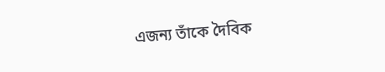এজন্য তাঁকে দৈবিক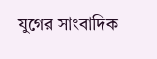যুগের সাংবাদিক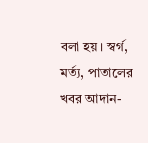বলা হয়। স্বর্গ, মর্ত্য, পাতালের খবর আদান-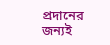প্রদানের জন্যই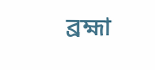ব্রহ্মা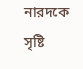নারদকে সৃষ্টি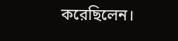করেছিলেন।